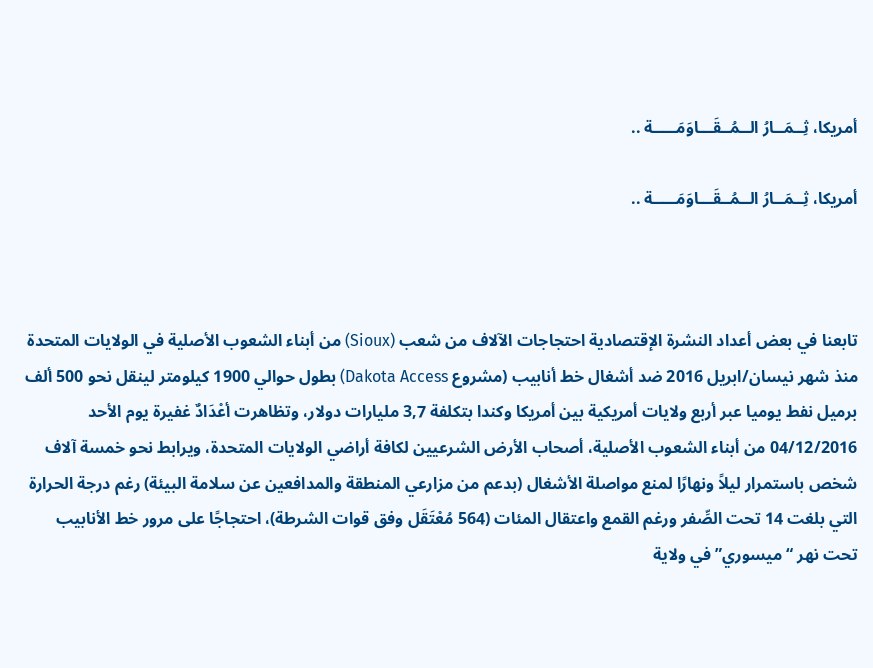أمريكا، ثِــمَــارُ الــمُــقَـــاوَمَـــــة ..

أمريكا، ثِــمَــارُ الــمُــقَـــاوَمَـــــة ..



تابعنا في بعض أعداد النشرة الإقتصادية احتجاجات الآلاف من شعب (Sioux) من أبناء الشعوب الأصلية في الولايات المتحدة منذ شهر نيسان/ابريل 2016 ضد أشغال خط أنابيب (مشروع Dakota Access) بطول حوالي 1900 كيلومتر لينقل نحو 500 ألف برميل نفط يوميا عبر أربع ولايات أمريكية بين أمريكا وكندا بتكلفة 3,7 مليارات دولار، وتظاهرت أعْدَادٌ غفيرة يوم الأحد 04/12/2016 من أبناء الشعوب الأصلية، أصحاب الأرض الشرعيين لكافة أراضي الولايات المتحدة، ويرابط نحو خمسة آلاف شخص باستمرار ليلاً ونهارًا لمنع مواصلة الأشغال (بدعم من مزارعي المنطقة والمدافعين عن سلامة البيئة) رغم درجة الحرارة التي بلغت 14 تحت الصِّفر ورغم القمع واعتقال المئات (564 مُعْتَقَل وفق قوات الشرطة)، احتجاجًا على مرور خط الأنابيب تحت نهر “ميسوري” في ولاية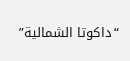“داكوتا الشمالية”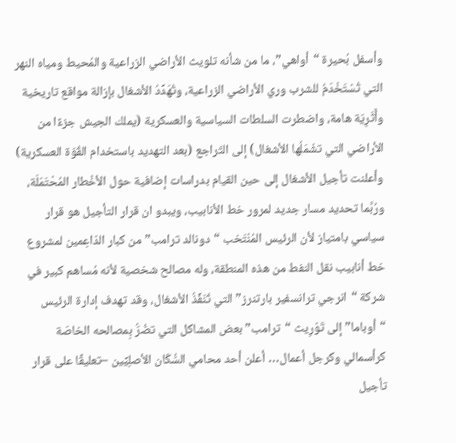وأسفل بُحيرة “أواهي”، ما من شأنه تلويث الأراضي الزراعية والمُحيط ومياه النهر التي تُسْتَخْدَمُ للشرب وري الأراضي الزراعية، وتُهَدِّدُ الأشغال بإزالة مواقع تاريخية وأَثَرِيّة هامة، واضطرت السلطات السياسية والعسكرية (يملك الجيش جزءًا من الأراضي التي تشْمَلُها الأشغال) إلى التّراجع (بعد التهديد باستخدام القُوّة العسكرية) وأعلنت تأجيل الأشغال إلى حين القيام بدراسات إضافية حول الأخْطار المُحْتَمَلَة، ورُبَّما تحديد مسار جديد لمرور خط الأنابيب، ويبدو ان قرار التأجيل هو قرار سياسي بامتياز لأن الرئيس المُنْتَخب “دونالد ترامب” من كبار الدّاعِمين لمشروع خط أنابيب نقل النفط من هذه المنطقة، وله مصالح شخصية لأنه مُساهم كبير في شركة “انرجي ترانسفير بارتنرز” التي تُنَفِّذُ الأشغال، وقد تهدف إدارة الرئيس “أوباما” إلى تَوْرِيث “ترامب” بعض المشاكل التي تضُرُّ بِمصالحه الخاصّة كرأسمالي وكرجل أعمال… أعلن أحد محامي السُّكّان الأصلِيِّين –تعليقًا على قرار تأجيل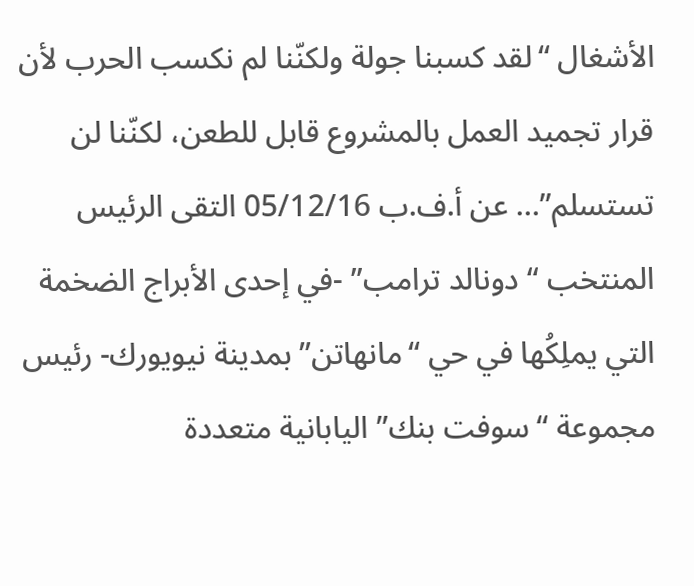الأشغال “لقد كسبنا جولة ولكنّنا لم نكسب الحرب لأن قرار تجميد العمل بالمشروع قابل للطعن، لكنّنا لن تستسلم”… عن أ.ف.ب 05/12/16 التقى الرئيس المنتخب “دونالد ترامب” -في إحدى الأبراج الضخمة التي يملِكُها في حي “مانهاتن” بمدينة نيويورك- رئيس مجموعة “سوفت بنك” اليابانية متعددة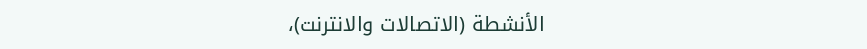الأنشطة (الاتصالات والانترنت)،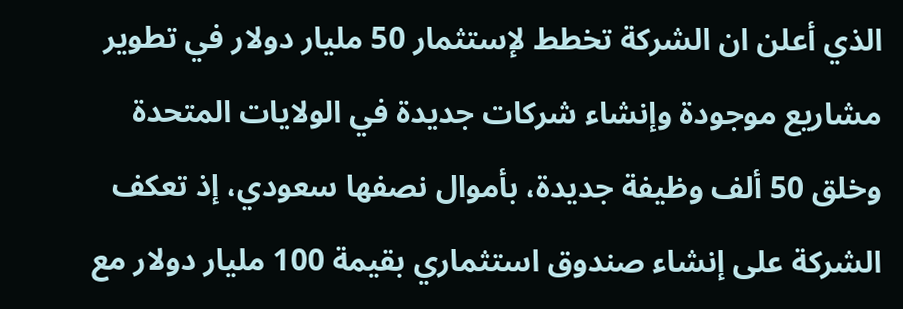الذي أعلن ان الشركة تخطط لإستثمار 50 مليار دولار في تطوير مشاريع موجودة وإنشاء شركات جديدة في الولايات المتحدة وخلق 50 ألف وظيفة جديدة، بأموال نصفها سعودي، إذ تعكف الشركة على إنشاء صندوق استثماري بقيمة 100 مليار دولار مع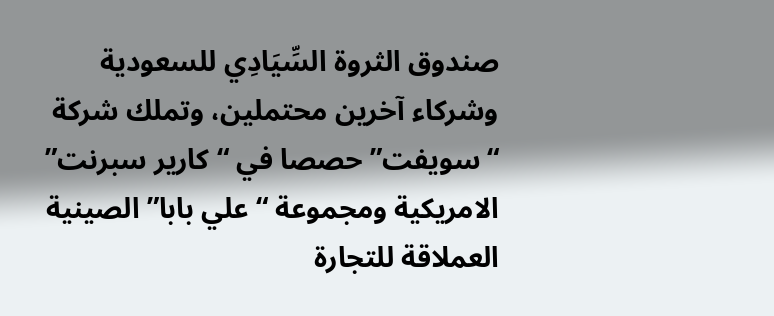صندوق الثروة السِّيَادِي للسعودية وشركاء آخرين محتملين، وتملك شركة “سويفت” حصصا في “كارير سبرنت” الامريكية ومجموعة “علي بابا” الصينية العملاقة للتجارة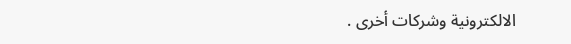الالكترونية وشركات أخرى .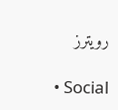رويترز

  • Social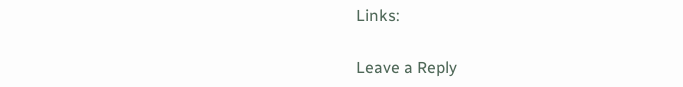Links:

Leave a Reply